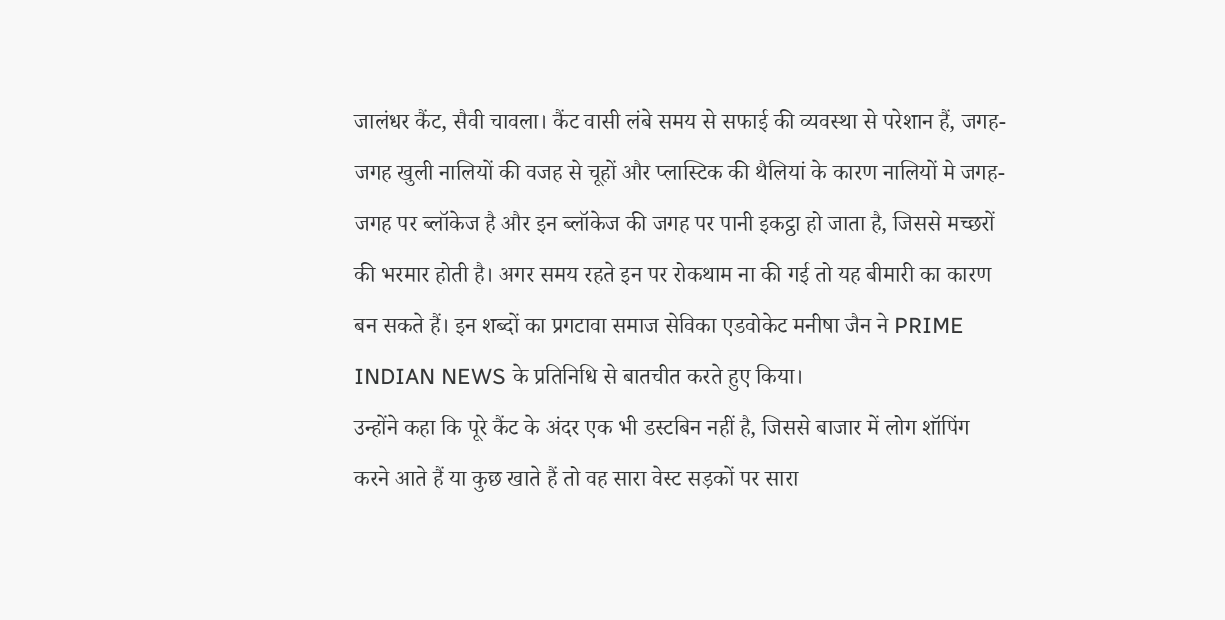जालंधर कैंट, सैवी चावला। कैंट वासी लंबे समय से सफाई की व्यवस्था से परेशान हैं, जगह-जगह खुली नालियों की वजह से चूहों और प्लास्टिक की थैलियां के कारण नालियों मे जगह-जगह पर ब्लॉकेज है और इन ब्लॉकेज की जगह पर पानी इकट्ठा हो जाता है, जिससे मच्छरों की भरमार होती है। अगर समय रहते इन पर रोकथाम ना की गई तो यह बीमारी का कारण बन सकते हैं। इन शब्दों का प्रगटावा समाज सेविका एडवोकेट मनीषा जैन ने PRIME INDIAN NEWS के प्रतिनिधि से बातचीत करते हुए किया।
उन्होंने कहा कि पूरे कैंट के अंदर एक भी डस्टबिन नहीं है, जिससे बाजार में लोग शॉपिंग करने आते हैं या कुछ खाते हैं तो वह सारा वेस्ट सड़कों पर सारा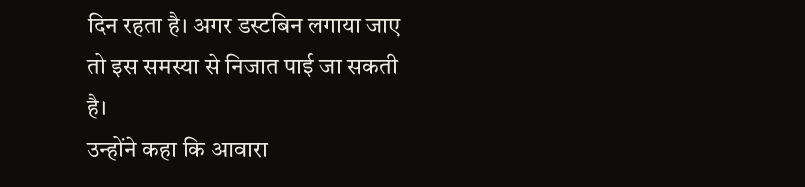दिन रहता है। अगर डस्टबिन लगाया जाए तो इस समस्या से निजात पाई जा सकती है।
उन्होंने कहा कि आवारा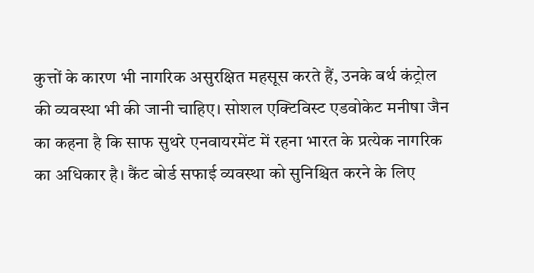कुत्तों के कारण भी नागरिक असुरक्षित महसूस करते हैं, उनके बर्थ कंट्रोल की व्यवस्था भी की जानी चाहिए। सोशल एक्टिविस्ट एडवोकेट मनीषा जैन का कहना है कि साफ सुथरे एनवायरमेंट में रहना भारत के प्रत्येक नागरिक का अधिकार है। कैंट बोर्ड सफाई व्यवस्था को सुनिश्चित करने के लिए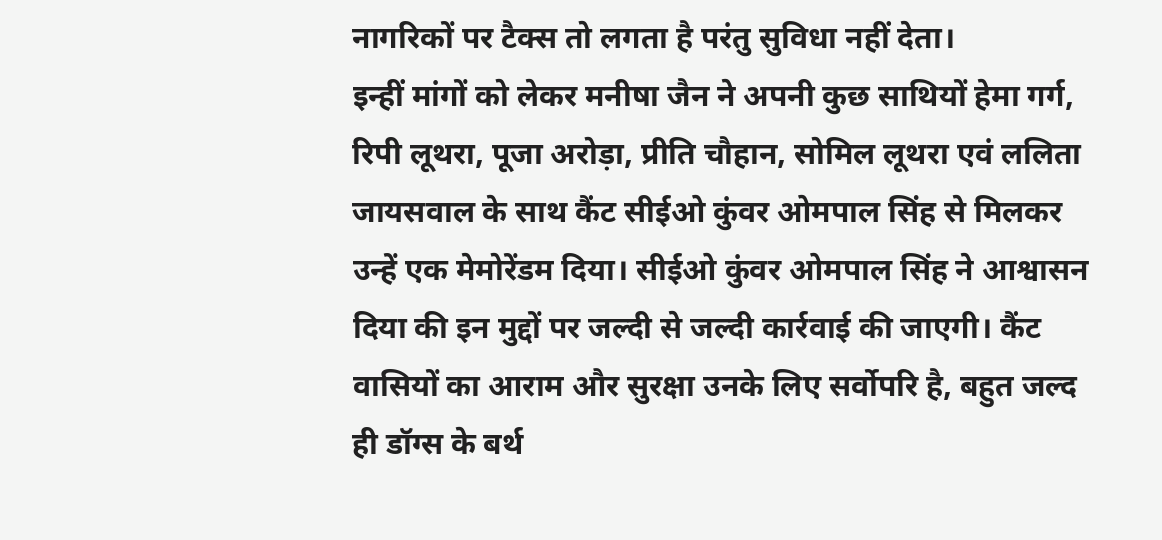नागरिकों पर टैक्स तो लगता है परंतु सुविधा नहीं देता।
इन्हीं मांगों को लेकर मनीषा जैन ने अपनी कुछ साथियों हेमा गर्ग, रिपी लूथरा, पूजा अरोड़ा, प्रीति चौहान, सोमिल लूथरा एवं ललिता जायसवाल के साथ कैंट सीईओ कुंवर ओमपाल सिंह से मिलकर उन्हें एक मेमोरेंडम दिया। सीईओ कुंवर ओमपाल सिंह ने आश्वासन दिया की इन मुद्दों पर जल्दी से जल्दी कार्रवाई की जाएगी। कैंट वासियों का आराम और सुरक्षा उनके लिए सर्वोपरि है, बहुत जल्द ही डॉग्स के बर्थ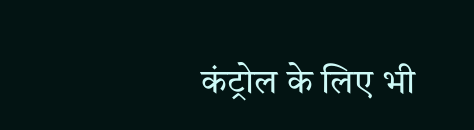कंट्रोल के लिए भी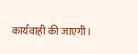कार्यवाही की जाएगी।